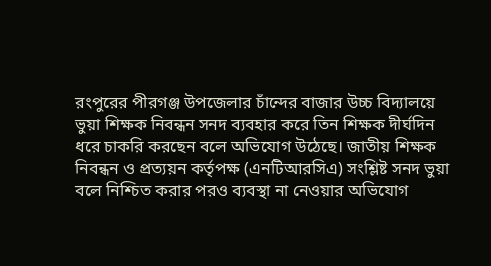রংপুরের পীরগঞ্জ উপজেলার চাঁন্দের বাজার উচ্চ বিদ্যালয়ে ভুয়া শিক্ষক নিবন্ধন সনদ ব্যবহার করে তিন শিক্ষক দীর্ঘদিন ধরে চাকরি করছেন বলে অভিযোগ উঠেছে। জাতীয় শিক্ষক নিবন্ধন ও প্রত্যয়ন কর্তৃপক্ষ (এনটিআরসিএ) সংশ্লিষ্ট সনদ ভুয়া বলে নিশ্চিত করার পরও ব্যবস্থা না নেওয়ার অভিযোগ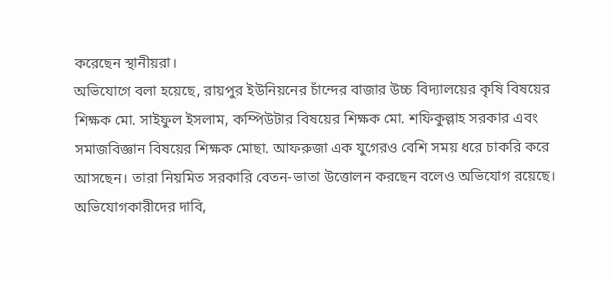করেছেন স্থানীয়রা।
অভিযোগে বলা হয়েছে, রায়পুর ইউনিয়নের চাঁন্দের বাজার উচ্চ বিদ্যালয়ের কৃষি বিষয়ের শিক্ষক মো. সাইফুল ইসলাম, কম্পিউটার বিষয়ের শিক্ষক মো. শফিকুল্লাহ সরকার এবং সমাজবিজ্ঞান বিষয়ের শিক্ষক মোছা. আফরুজা এক যুগেরও বেশি সময় ধরে চাকরি করে আসছেন। তারা নিয়মিত সরকারি বেতন-ভাতা উত্তোলন করছেন বলেও অভিযোগ রয়েছে।
অভিযোগকারীদের দাবি,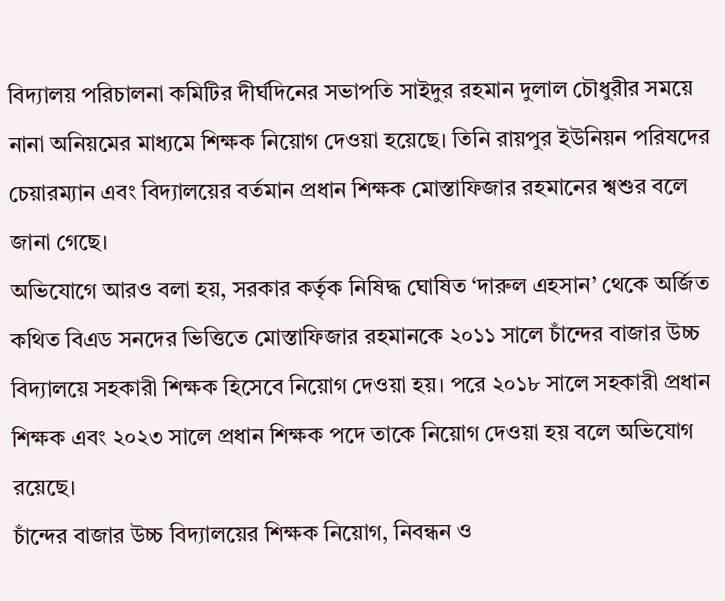বিদ্যালয় পরিচালনা কমিটির দীর্ঘদিনের সভাপতি সাইদুর রহমান দুলাল চৌধুরীর সময়ে নানা অনিয়মের মাধ্যমে শিক্ষক নিয়োগ দেওয়া হয়েছে। তিনি রায়পুর ইউনিয়ন পরিষদের চেয়ারম্যান এবং বিদ্যালয়ের বর্তমান প্রধান শিক্ষক মোস্তাফিজার রহমানের শ্বশুর বলে জানা গেছে।
অভিযোগে আরও বলা হয়, সরকার কর্তৃক নিষিদ্ধ ঘোষিত ‘দারুল এহসান’ থেকে অর্জিত কথিত বিএড সনদের ভিত্তিতে মোস্তাফিজার রহমানকে ২০১১ সালে চাঁন্দের বাজার উচ্চ বিদ্যালয়ে সহকারী শিক্ষক হিসেবে নিয়োগ দেওয়া হয়। পরে ২০১৮ সালে সহকারী প্রধান শিক্ষক এবং ২০২৩ সালে প্রধান শিক্ষক পদে তাকে নিয়োগ দেওয়া হয় বলে অভিযোগ রয়েছে।
চাঁন্দের বাজার উচ্চ বিদ্যালয়ের শিক্ষক নিয়োগ, নিবন্ধন ও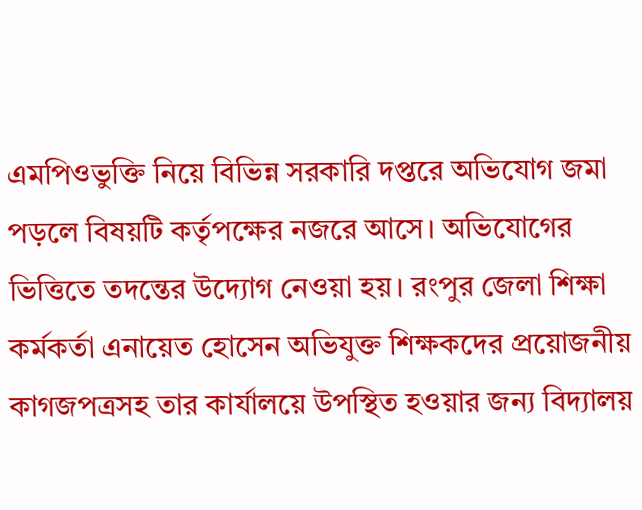এমপিওভুক্তি নিয়ে বিভিন্ন সরকারি দপ্তরে অভিযোগ জমা পড়লে বিষয়টি কর্তৃপক্ষের নজরে আসে। অভিযোগের ভিত্তিতে তদন্তের উদ্যোগ নেওয়া হয়। রংপুর জেলা শিক্ষা কর্মকর্তা এনায়েত হোসেন অভিযুক্ত শিক্ষকদের প্রয়োজনীয় কাগজপত্রসহ তার কার্যালয়ে উপস্থিত হওয়ার জন্য বিদ্যালয়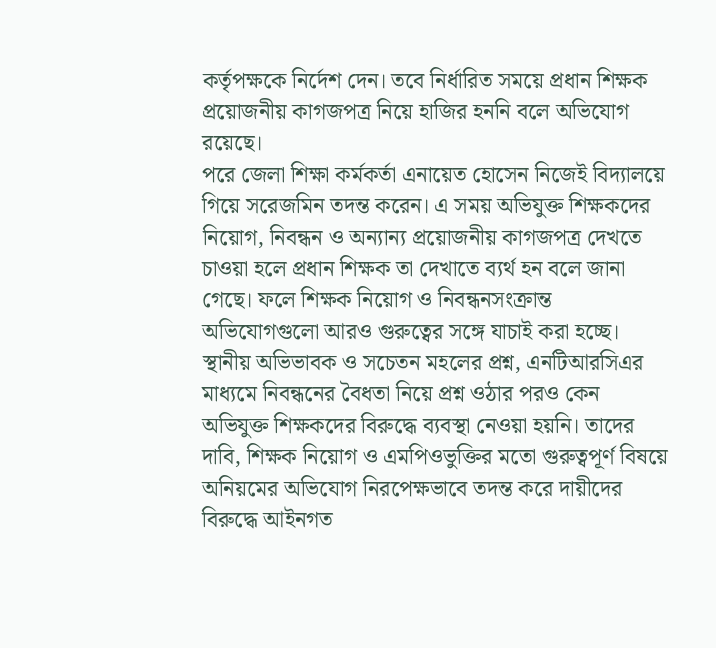কর্তৃপক্ষকে নির্দেশ দেন। তবে নির্ধারিত সময়ে প্রধান শিক্ষক প্রয়োজনীয় কাগজপত্র নিয়ে হাজির হননি বলে অভিযোগ রয়েছে।
পরে জেলা শিক্ষা কর্মকর্তা এনায়েত হোসেন নিজেই বিদ্যালয়ে গিয়ে সরেজমিন তদন্ত করেন। এ সময় অভিযুক্ত শিক্ষকদের নিয়োগ, নিবন্ধন ও অন্যান্য প্রয়োজনীয় কাগজপত্র দেখতে চাওয়া হলে প্রধান শিক্ষক তা দেখাতে ব্যর্থ হন বলে জানা গেছে। ফলে শিক্ষক নিয়োগ ও নিবন্ধনসংক্রান্ত অভিযোগগুলো আরও গুরুত্বের সঙ্গে যাচাই করা হচ্ছে।
স্থানীয় অভিভাবক ও সচেতন মহলের প্রশ্ন, এনটিআরসিএর মাধ্যমে নিবন্ধনের বৈধতা নিয়ে প্রশ্ন ওঠার পরও কেন অভিযুক্ত শিক্ষকদের বিরুদ্ধে ব্যবস্থা নেওয়া হয়নি। তাদের দাবি, শিক্ষক নিয়োগ ও এমপিওভুক্তির মতো গুরুত্বপূর্ণ বিষয়ে অনিয়মের অভিযোগ নিরপেক্ষভাবে তদন্ত করে দায়ীদের বিরুদ্ধে আইনগত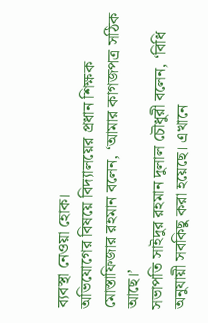ব্যবস্থা নেওয়া হোক।
অভিযোগের বিষয়ে বিদ্যালয়ের প্রধান শিক্ষক মোস্তাফিজার রহমান বলেন, ‘আমার কাগজপত্র সঠিক আছে।’
সভাপতি সাইদুর রহমান দুলাল চৌধুরী বলেন, ‘বিধি অনুযায়ী সবকিছু করা হয়েছে। এখানে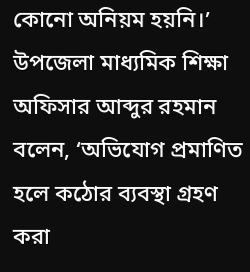কোনো অনিয়ম হয়নি।’
উপজেলা মাধ্যমিক শিক্ষা অফিসার আব্দুর রহমান বলেন, ‘অভিযোগ প্রমাণিত হলে কঠোর ব্যবস্থা গ্রহণ করা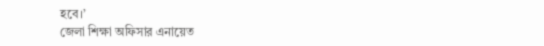হবে।’
জেলা শিক্ষা অফিসার এনায়েত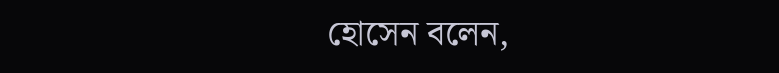হোসেন বলেন,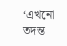‘এখনো তদন্ত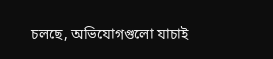চলছে, অভিযোগগুলো যাচাই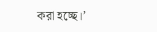করা হচ্ছে।’